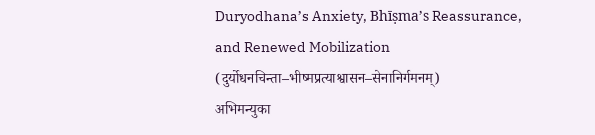Duryodhana’s Anxiety, Bhīṣma’s Reassurance, and Renewed Mobilization (दुर्योधनचिन्ता–भीष्मप्रत्याश्वासन–सेनानिर्गमनम्)
अभिमन्युका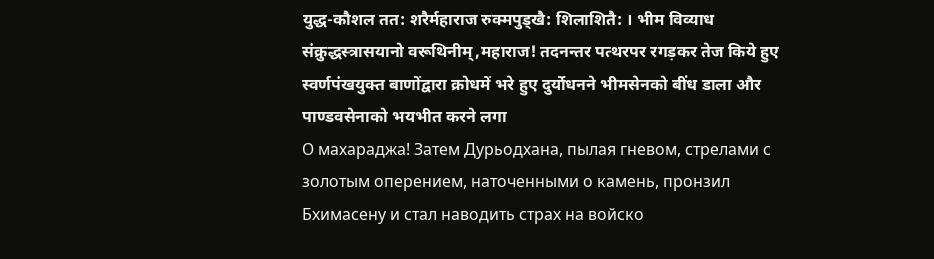युद्ध-कौशल तत: शरैर्महाराज रुक्मपुड्खै: शिलाशितै: । भीम विव्याध संक्रुद्धस्त्रासयानो वरूथिनीम्,महाराज! तदनन्तर पत्थरपर रगड़कर तेज किये हुए स्वर्णपंखयुक्त बाणोंद्वारा क्रोधमें भरे हुए दुर्योधनने भीमसेनको बींध डाला और पाण्डवसेनाको भयभीत करने लगा
О махараджа! Затем Дурьодхана, пылая гневом, стрелами с золотым оперением, наточенными о камень, пронзил Бхимасену и стал наводить страх на войско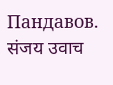Пандавов.
संजय उवाच